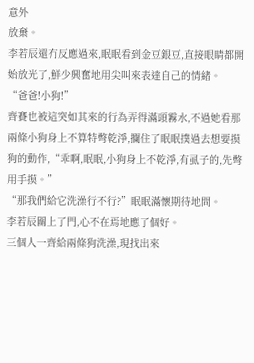意外
放棄。
李若辰還冇反應過來,眠眠看到金豆銀豆,直接眼睛都開始放光了,鮮少興奮地用尖叫來表達自己的情緒。
“爸爸!小狗!”
齊賽也被這突如其來的行為弄得滿頭霧水,不過她看那兩條小狗身上不算特彆乾淨,攔住了眠眠撲過去想要摸狗的動作,“乖啊,眠眠,小狗身上不乾淨,有虱子的,先彆用手摸。”
“那我們給它洗澡行不行?”眠眠滿懷期待地問。
李若辰關上了門,心不在焉地應了個好。
三個人一齊給兩條狗洗澡,現找出來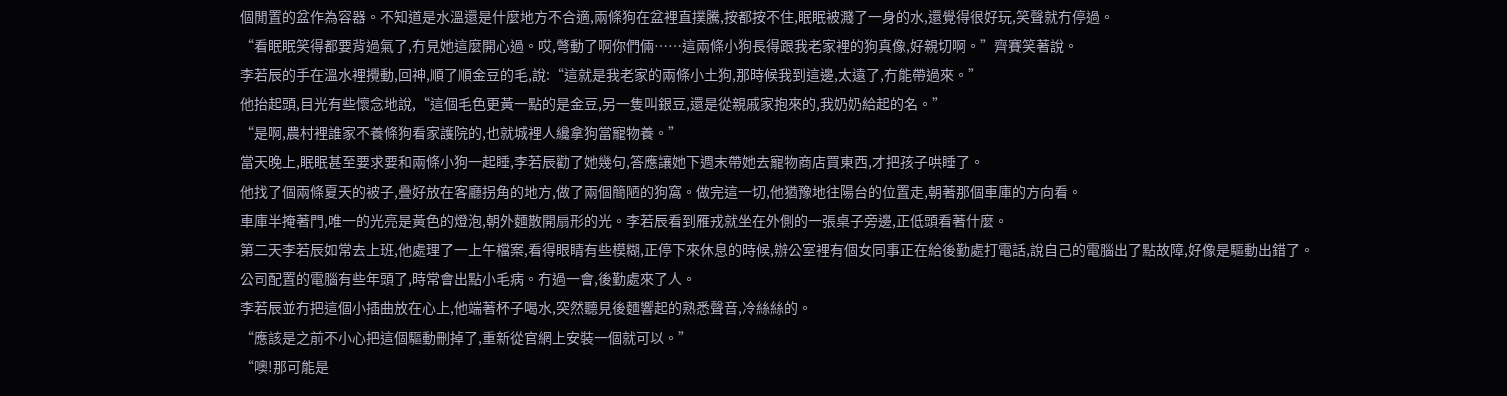個閒置的盆作為容器。不知道是水溫還是什麼地方不合適,兩條狗在盆裡直撲騰,按都按不住,眠眠被濺了一身的水,還覺得很好玩,笑聲就冇停過。
“看眠眠笑得都要背過氣了,冇見她這麼開心過。哎,彆動了啊你們倆……這兩條小狗長得跟我老家裡的狗真像,好親切啊。”齊賽笑著說。
李若辰的手在溫水裡攪動,回神,順了順金豆的毛,說:“這就是我老家的兩條小土狗,那時候我到這邊,太遠了,冇能帶過來。”
他抬起頭,目光有些懷念地說,“這個毛色更黃一點的是金豆,另一隻叫銀豆,還是從親戚家抱來的,我奶奶給起的名。”
“是啊,農村裡誰家不養條狗看家護院的,也就城裡人纔拿狗當寵物養。”
當天晚上,眠眠甚至要求要和兩條小狗一起睡,李若辰勸了她幾句,答應讓她下週末帶她去寵物商店買東西,才把孩子哄睡了。
他找了個兩條夏天的被子,疊好放在客廳拐角的地方,做了兩個簡陋的狗窩。做完這一切,他猶豫地往陽台的位置走,朝著那個車庫的方向看。
車庫半掩著門,唯一的光亮是黃色的燈泡,朝外麵散開扇形的光。李若辰看到雁戎就坐在外側的一張桌子旁邊,正低頭看著什麼。
第二天李若辰如常去上班,他處理了一上午檔案,看得眼睛有些模糊,正停下來休息的時候,辦公室裡有個女同事正在給後勤處打電話,說自己的電腦出了點故障,好像是驅動出錯了。
公司配置的電腦有些年頭了,時常會出點小毛病。冇過一會,後勤處來了人。
李若辰並冇把這個小插曲放在心上,他端著杯子喝水,突然聽見後麵響起的熟悉聲音,冷絲絲的。
“應該是之前不小心把這個驅動刪掉了,重新從官網上安裝一個就可以。”
“噢!那可能是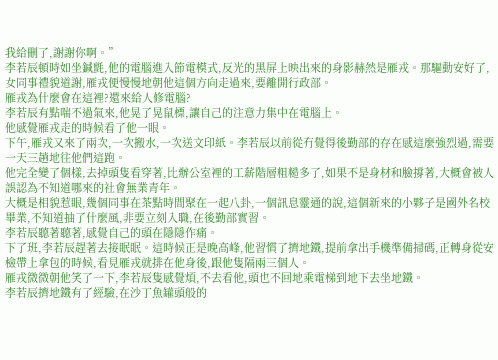我給刪了,謝謝你啊。”
李若辰頓時如坐鍼氈,他的電腦進入節電模式,反光的黑屏上映出來的身影赫然是雁戎。那驅動安好了,女同事禮貌道謝,雁戎便慢慢地朝他這個方向走過來,要離開行政部。
雁戎為什麼會在這裡?還來給人修電腦?
李若辰有點喘不過氣來,他晃了晃鼠標,讓自己的注意力集中在電腦上。
他感覺雁戎走的時候看了他一眼。
下午,雁戎又來了兩次,一次搬水,一次送文印紙。李若辰以前從冇覺得後勤部的存在感這麼強烈過,需要一天三趟地往他們這跑。
他完全變了個樣,去掉頭隻看穿著,比辦公室裡的工薪階層粗糙多了,如果不是身材和臉撐著,大概會被人誤認為不知道哪來的社會無業青年。
大概是相貌惹眼,幾個同事在茶點時間聚在一起八卦,一個訊息靈通的說,這個新來的小夥子是國外名校畢業,不知道抽了什麼風,非要立刻入職,在後勤部實習。
李若辰聽著聽著,感覺自己的頭在隱隱作痛。
下了班,李若辰趕著去接眠眠。這時候正是晚高峰,他習慣了擠地鐵,提前拿出手機準備掃碼,正轉身從安檢帶上拿包的時候,看見雁戎就排在他身後,跟他隻隔兩三個人。
雁戎微微朝他笑了一下,李若辰隻感覺煩,不去看他,頭也不回地乘電梯到地下去坐地鐵。
李若辰擠地鐵有了經驗,在沙丁魚罐頭般的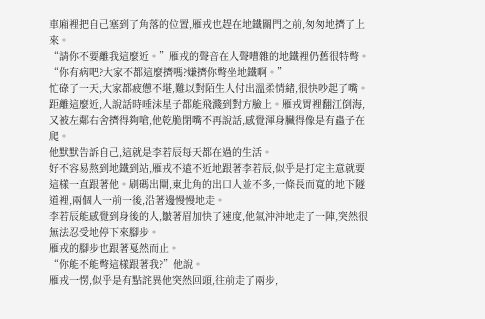車廂裡把自己塞到了角落的位置,雁戎也趕在地鐵關門之前,匆匆地擠了上來。
“請你不要離我這麼近。”雁戎的聲音在人聲嘈雜的地鐵裡仍舊很特彆。
“你有病吧?大家不都這麼擠嗎?嫌擠你彆坐地鐵啊。”
忙碌了一天,大家都疲憊不堪,難以對陌生人付出溫柔情緒,很快吵起了嘴。
距離這麼近,人說話時唾沫星子都能飛濺到對方臉上。雁戎胃裡翻江倒海,又被左鄰右舍擠得夠嗆,他乾脆閉嘴不再說話,感覺渾身臟得像是有蟲子在爬。
他默默告訴自己,這就是李若辰每天都在過的生活。
好不容易熬到地鐵到站,雁戎不遠不近地跟著李若辰,似乎是打定主意就要這樣一直跟著他。刷碼出閘,東北角的出口人並不多,一條長而寬的地下隧道裡,兩個人一前一後,沿著邊慢慢地走。
李若辰能感覺到身後的人,皺著眉加快了速度,他氣沖沖地走了一陣,突然很無法忍受地停下來腳步。
雁戎的腳步也跟著戛然而止。
“你能不能彆這樣跟著我?”他說。
雁戎一愣,似乎是有點詫異他突然回頭,往前走了兩步,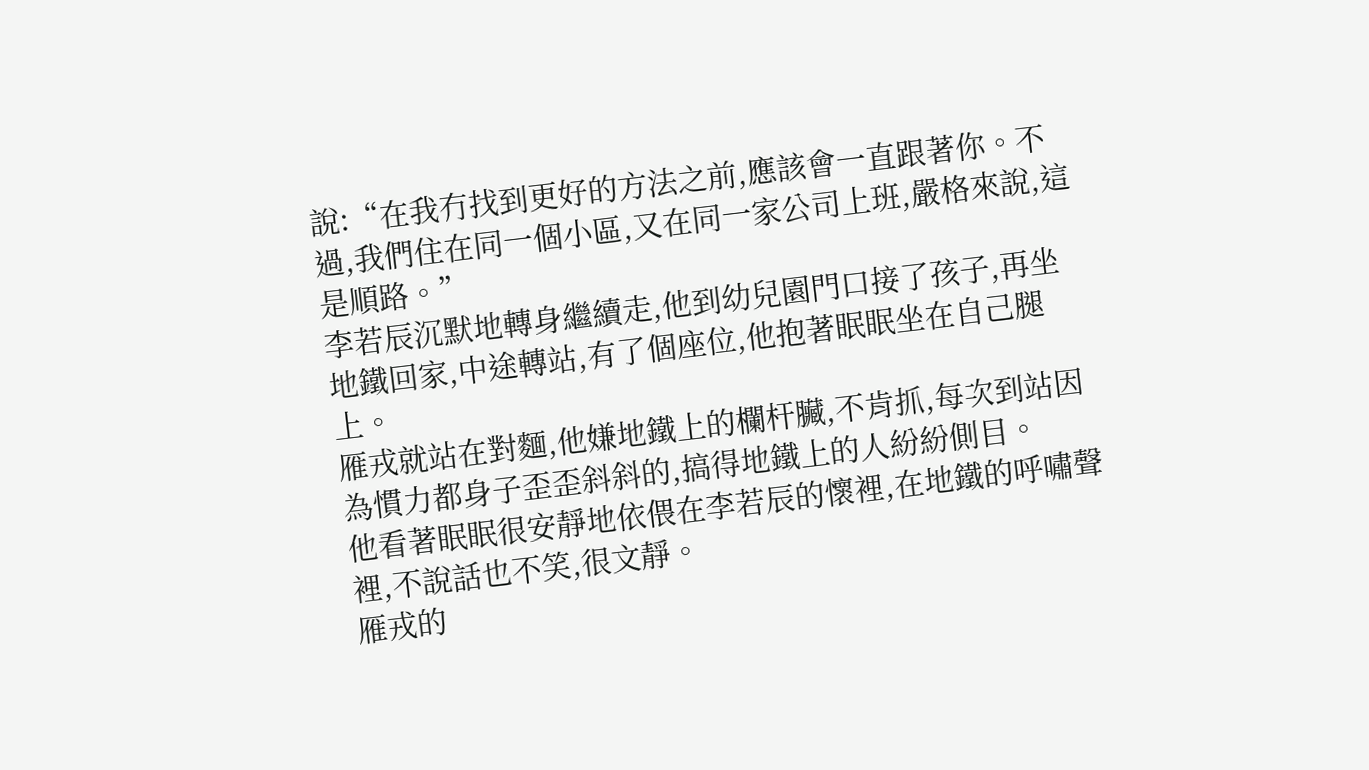說:“在我冇找到更好的方法之前,應該會一直跟著你。不過,我們住在同一個小區,又在同一家公司上班,嚴格來說,這是順路。”
李若辰沉默地轉身繼續走,他到幼兒園門口接了孩子,再坐地鐵回家,中途轉站,有了個座位,他抱著眠眠坐在自己腿上。
雁戎就站在對麵,他嫌地鐵上的欄杆臟,不肯抓,每次到站因為慣力都身子歪歪斜斜的,搞得地鐵上的人紛紛側目。
他看著眠眠很安靜地依偎在李若辰的懷裡,在地鐵的呼嘯聲裡,不說話也不笑,很文靜。
雁戎的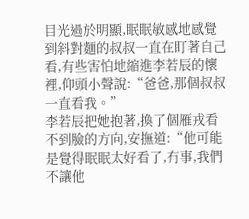目光過於明顯,眠眠敏感地感覺到斜對麵的叔叔一直在盯著自己看,有些害怕地縮進李若辰的懷裡,仰頭小聲說:“爸爸,那個叔叔一直看我。”
李若辰把她抱著,換了個雁戎看不到臉的方向,安撫道:“他可能是覺得眠眠太好看了,冇事,我們不讓他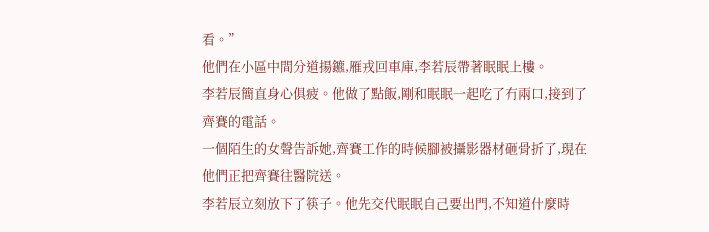看。”
他們在小區中間分道揚鑣,雁戎回車庫,李若辰帶著眠眠上樓。
李若辰簡直身心俱疲。他做了點飯,剛和眠眠一起吃了冇兩口,接到了齊賽的電話。
一個陌生的女聲告訴她,齊賽工作的時候腳被攝影器材砸骨折了,現在他們正把齊賽往醫院送。
李若辰立刻放下了筷子。他先交代眠眠自己要出門,不知道什麼時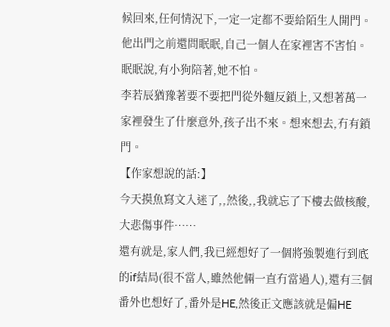候回來,任何情況下,一定一定都不要給陌生人開門。
他出門之前還問眠眠,自己一個人在家裡害不害怕。
眠眠說,有小狗陪著,她不怕。
李若辰猶豫著要不要把門從外麵反鎖上,又想著萬一家裡發生了什麼意外,孩子出不來。想來想去,冇有鎖門。
【作家想說的話:】
今天摸魚寫文入迷了,,然後,,我就忘了下樓去做核酸,大悲傷事件……
還有就是,家人們,我已經想好了一個將強製進行到底的if結局(很不當人,雖然他倆一直冇當過人),還有三個番外也想好了,番外是HE,然後正文應該就是偏HE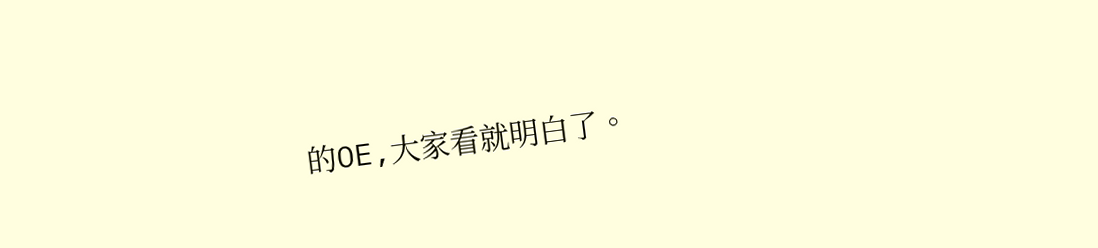的OE,大家看就明白了。